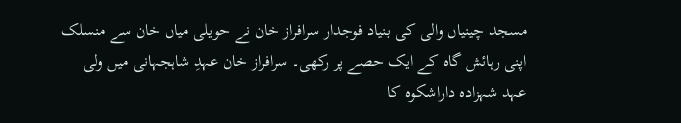مسجد چینیاں والی کی بنیاد فوجدار سرافراز خان نے حویلی میاں خان سے منسلک اپنی رہائش گاہ کے ایک حصے پر رکھی۔ سرافراز خان عہدِ شاہجہانی میں ولی عہد شہزادہ داراشکوہ کا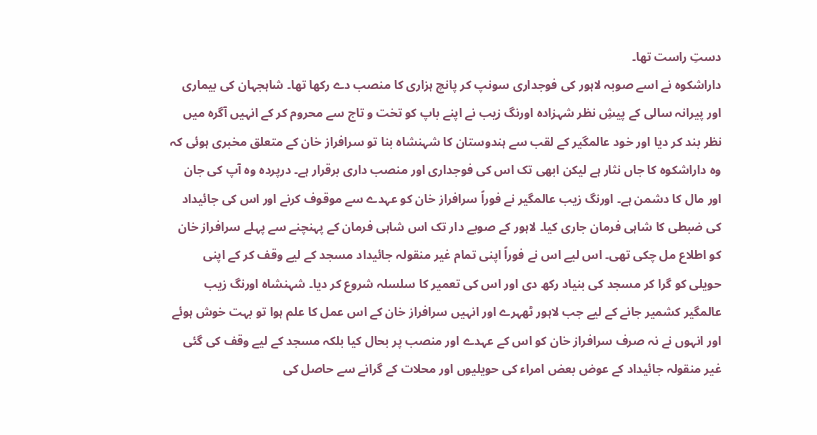دستِ راست تھا۔
داراشکوہ نے اسے صوبہ لاہور کی فوجداری سونپ کر پانچ ہزاری کا منصب دے رکھا تھا۔ شاہجہان کی بیماری اور پیرانہ سالی کے پیشِ نظر شہزادہ اورنگ زیب نے اپنے باپ کو تخت و تاج سے محروم کر کے انہیں آگرہ میں نظر بند کر دیا اور خود عالمگیر کے لقب سے ہندوستان کا شہنشاہ بنا تو سرافراز خان کے متعلق مخبری ہوئی کہ وہ داراشکوہ کا جاں نثار ہے لیکن ابھی تک اس کی فوجداری اور منصب داری برقرار ہے۔ درپردہ وہ آپ کی جان اور مال کا دشمن ہے۔ اورنگ زیب عالمگیر نے فوراً سرافراز خان کو عہدے سے موقوف کرنے اور اس کی جائیداد کی ضبطی کا شاہی فرمان جاری کیا۔ لاہور کے صوبے دار تک اس شاہی فرمان کے پہنچنے سے پہلے سرافراز خان کو اطلاع مل چکی تھی۔ اس لیے اس نے فوراً اپنی تمام غیر منقولہ جائیداد مسجد کے لیے وقف کر کے اپنی حویلی کو گرا کر مسجد کی بنیاد رکھ دی اور اس کی تعمیر کا سلسلہ شروع کر دیا۔ شہنشاہ اورنگ زیب عالمگیر کشمیر جانے کے لیے جب لاہور ٹھہرے اور انہیں سرافراز خان کے اس عمل کا علم ہوا تو بہت خوش ہوئے اور انہوں نے نہ صرف سرافراز خان کو اس کے عہدے اور منصب پر بحال کیا بلکہ مسجد کے لیے وقف کی گئی غیر منقولہ جائیداد کے عوض بعض امراء کی حویلیوں اور محلات کے گرانے سے حاصل کی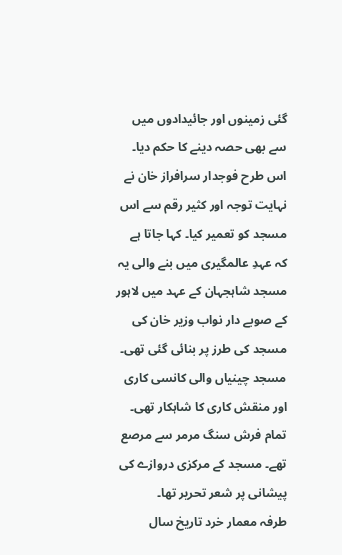گئی زمینوں اور جائیدادوں میں سے بھی حصہ دینے کا حکم دیا۔ اس طرح فوجدار سرافراز خان نے نہایت توجہ اور کثیر رقم سے اس مسجد کو تعمیر کیا۔ کہا جاتا ہے کہ عہدِ عالمگیری میں بنے والی یہ مسجد شاہجہان کے عہد میں لاہور کے صوبے دار نواب وزیر خان کی مسجد کی طرز پر بنائی گئی تھی۔
مسجد چینیاں والی کانسی کاری اور منقش کاری کا شاہکار تھی۔ تمام فرش سنگ مرمر سے مرصع تھے۔ مسجد کے مرکزی دروازے کی پیشانی پر شعر تحریر تھا۔
طرفہ معمار خرد تاریخ سال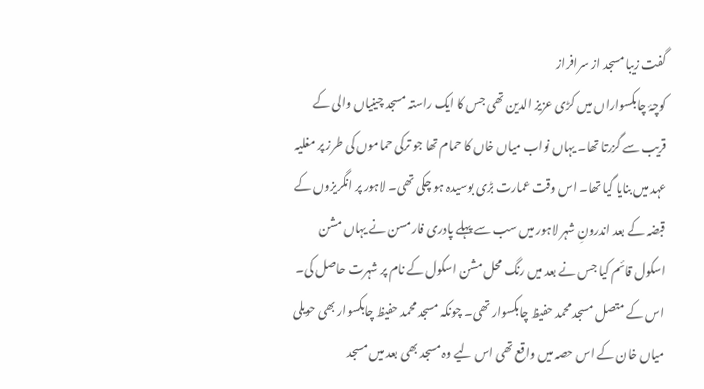گفت زیبا مسجد از سرافراز
کوچۂ چابکسواراں میں کڑی عزیز الدین تھی جس کا ایک راستہ مسجد چینیاں والی کے قریب سے گزرتا تھا۔ یہاں نواب میاں خاں کا حمام تھا جو ترکی حماموں کی طرز پر مغلیہ عہد میں بنایا گیا تھا۔ اس وقت عمارت بڑی بوسیدہ ہو چکی تھی۔ لاہور پر انگریزوں کے قبضہ کے بعد اندرونِ شہر لاہور میں سب سے پہلے پادری فارمسن نے یہاں مشن اسکول قائم کیا جس نے بعد میں رنگ محل مشن اسکول کے نام پر شہرت حاصل کی۔ اس کے متصل مسجد محمد حفیظ چابکسوار تھی۔ چونکہ مسجد محمد حفیظ چابکسوار بھی حویلی میاں خان کے اس حصہ میں واقع تھی اس لیے وہ مسجد بھی بعد میں مسجد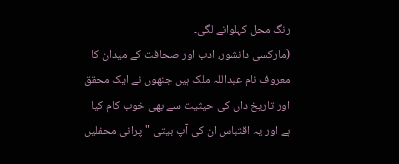رنگ محل کہلوانے لگی۔
(مارکسی دانشور، ادب اور صحافت کے میدان کا معروف نام عبداللہ ملک ہیں جنھوں نے ایک محقق اور تاریخ داں کی حیثیت سے بھی خوب کام کیا ہے اور یہ اقتباس ان کی آپ بیتی "پرانی محفلیں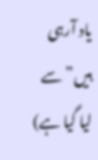یاد آرہی ہیں” سے لیا گیا ہے)